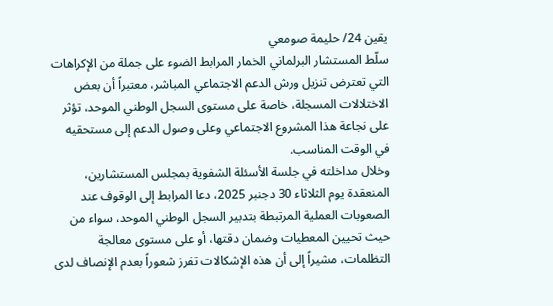يقين 24/ حليمة صومعي
سلّط المستشار البرلماني الخمار المرابط الضوء على جملة من الإكراهات التي تعترض تنزيل ورش الدعم الاجتماعي المباشر، معتبراً أن بعض الاختلالات المسجلة، خاصة على مستوى السجل الوطني الموحد، تؤثر على نجاعة هذا المشروع الاجتماعي وعلى وصول الدعم إلى مستحقيه في الوقت المناسب.
وخلال مداخلته في جلسة الأسئلة الشفوية بمجلس المستشارين، المنعقدة يوم الثلاثاء 30 دجنبر 2025، دعا المرابط إلى الوقوف عند الصعوبات العملية المرتبطة بتدبير السجل الوطني الموحد، سواء من حيث تحيين المعطيات وضمان دقتها، أو على مستوى معالجة التظلمات، مشيراً إلى أن هذه الإشكالات تفرز شعوراً بعدم الإنصاف لدى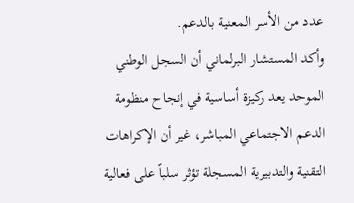عدد من الأسر المعنية بالدعم.
وأكد المستشار البرلماني أن السجل الوطني الموحد يعد ركيزة أساسية في إنجاح منظومة الدعم الاجتماعي المباشر، غير أن الإكراهات التقنية والتدبيرية المسجلة تؤثر سلباً على فعالية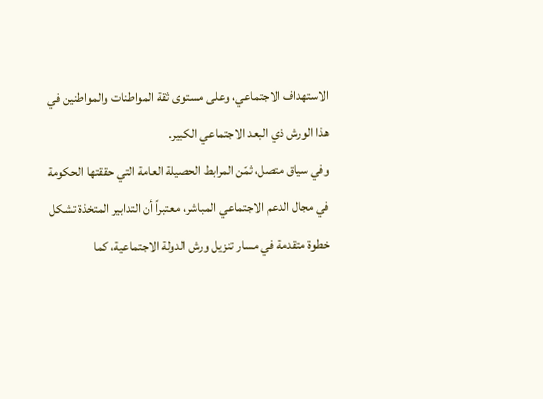الاستهداف الاجتماعي، وعلى مستوى ثقة المواطنات والمواطنين في هذا الورش ذي البعد الاجتماعي الكبير.
وفي سياق متصل، ثمّن المرابط الحصيلة العامة التي حققتها الحكومة في مجال الدعم الاجتماعي المباشر، معتبراً أن التدابير المتخذة تشكل خطوة متقدمة في مسار تنزيل ورش الدولة الاجتماعية، كما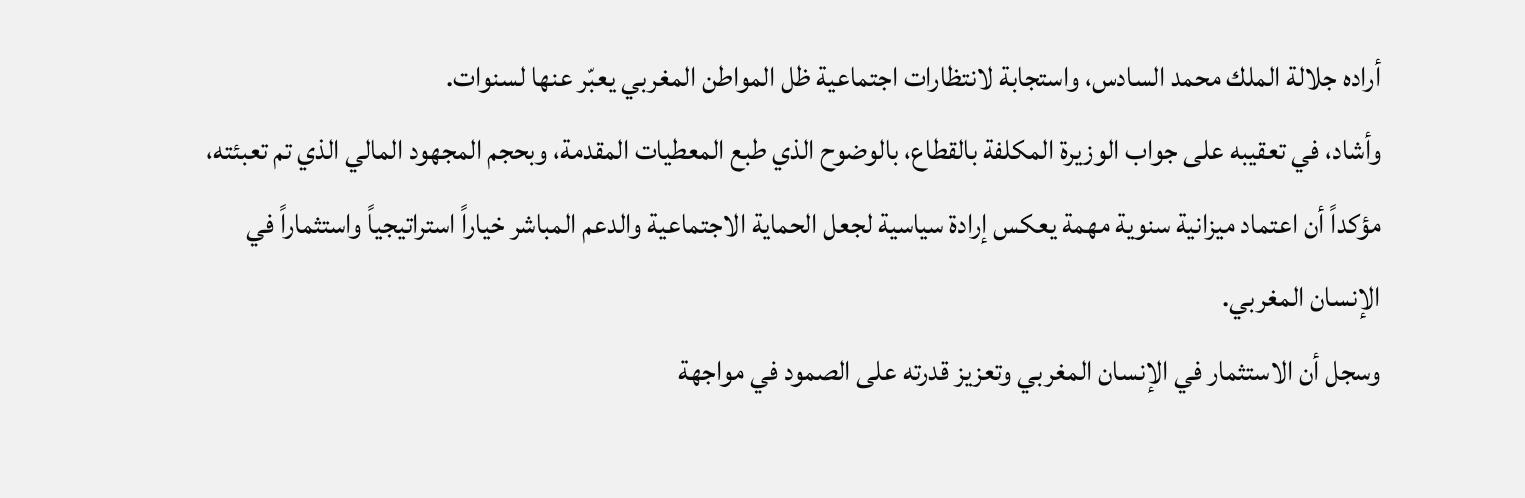أراده جلالة الملك محمد السادس، واستجابة لانتظارات اجتماعية ظل المواطن المغربي يعبّر عنها لسنوات.
وأشاد، في تعقيبه على جواب الوزيرة المكلفة بالقطاع، بالوضوح الذي طبع المعطيات المقدمة، وبحجم المجهود المالي الذي تم تعبئته، مؤكداً أن اعتماد ميزانية سنوية مهمة يعكس إرادة سياسية لجعل الحماية الاجتماعية والدعم المباشر خياراً استراتيجياً واستثماراً في الإنسان المغربي.
وسجل أن الاستثمار في الإنسان المغربي وتعزيز قدرته على الصمود في مواجهة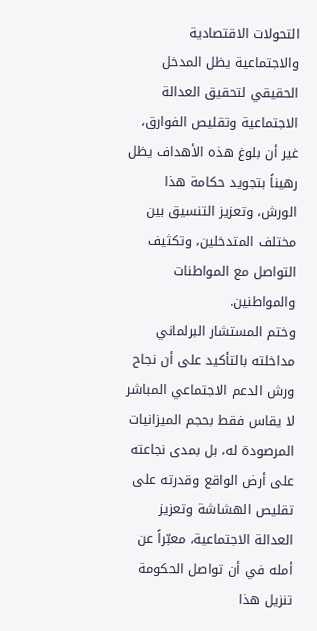التحولات الاقتصادية والاجتماعية يظل المدخل الحقيقي لتحقيق العدالة الاجتماعية وتقليص الفوارق، غير أن بلوغ هذه الأهداف يظل رهيناً بتجويد حكامة هذا الورش، وتعزيز التنسيق بين مختلف المتدخلين، وتكثيف التواصل مع المواطنات والمواطنين.
وختم المستشار البرلماني مداخلته بالتأكيد على أن نجاح ورش الدعم الاجتماعي المباشر لا يقاس فقط بحجم الميزانيات المرصودة له، بل بمدى نجاعته على أرض الواقع وقدرته على تقليص الهشاشة وتعزيز العدالة الاجتماعية، معبّراً عن أمله في أن تواصل الحكومة تنزيل هذا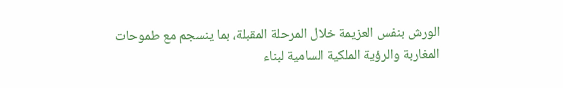الورش بنفس العزيمة خلال المرحلة المقبلة، بما ينسجم مع طموحات المغاربة والرؤية الملكية السامية لبناء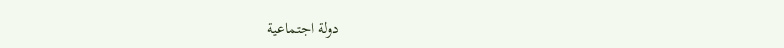دولة اجتماعية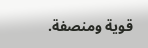قوية ومنصفة.